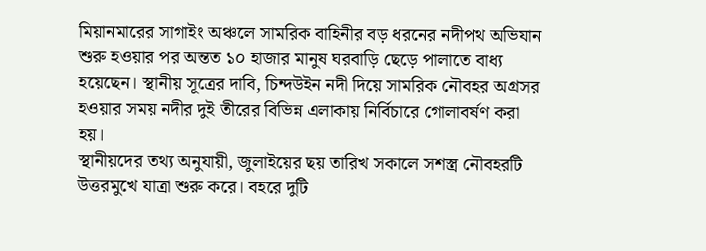মিয়ানমারের সাগাইং অঞ্চলে সামরিক বাহিনীর বড় ধরনের নদীপথ অভিযান শুরু হওয়ার পর অন্তত ১০ হাজার মানুষ ঘরবাড়ি ছেড়ে পালাতে বাধ্য হয়েছেন। স্থানীয় সূত্রের দাবি, চিন্দউইন নদী দিয়ে সামরিক নৌবহর অগ্রসর হওয়ার সময় নদীর দুই তীরের বিভিন্ন এলাকায় নির্বিচারে গোলাবর্ষণ করা হয়।
স্থানীয়দের তথ্য অনুযায়ী, জুলাইয়ের ছয় তারিখ সকালে সশস্ত্র নৌবহরটি উত্তরমুখে যাত্রা শুরু করে। বহরে দুটি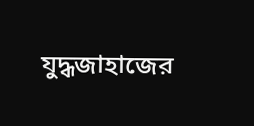যুদ্ধজাহাজের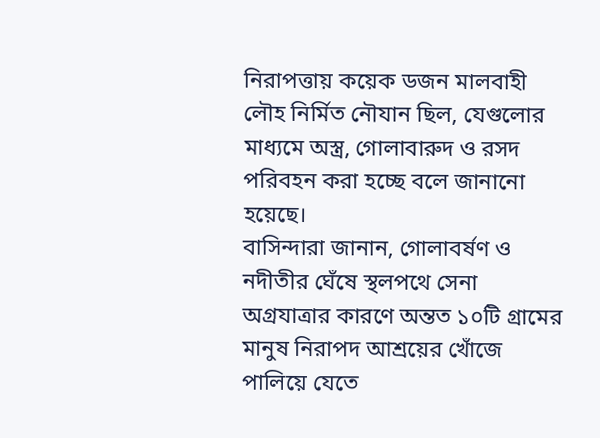নিরাপত্তায় কয়েক ডজন মালবাহী লৌহ নির্মিত নৌযান ছিল, যেগুলোর মাধ্যমে অস্ত্র, গোলাবারুদ ও রসদ পরিবহন করা হচ্ছে বলে জানানো হয়েছে।
বাসিন্দারা জানান, গোলাবর্ষণ ও নদীতীর ঘেঁষে স্থলপথে সেনা অগ্রযাত্রার কারণে অন্তত ১০টি গ্রামের মানুষ নিরাপদ আশ্রয়ের খোঁজে পালিয়ে যেতে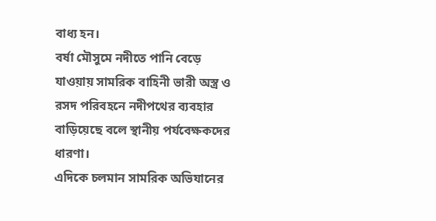বাধ্য হন।
বর্ষা মৌসুমে নদীতে পানি বেড়ে যাওয়ায় সামরিক বাহিনী ভারী অস্ত্র ও রসদ পরিবহনে নদীপথের ব্যবহার বাড়িয়েছে বলে স্থানীয় পর্যবেক্ষকদের ধারণা।
এদিকে চলমান সামরিক অভিযানের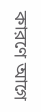কারণে আগে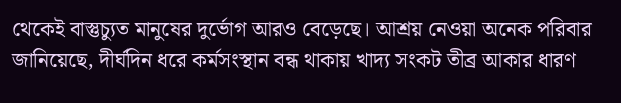থেকেই বাস্তুচ্যুত মানুষের দুর্ভোগ আরও বেড়েছে। আশ্রয় নেওয়া অনেক পরিবার জানিয়েছে, দীর্ঘদিন ধরে কর্মসংস্থান বন্ধ থাকায় খাদ্য সংকট তীব্র আকার ধারণ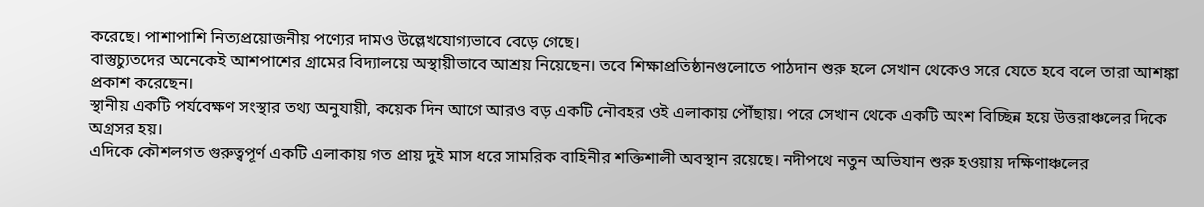করেছে। পাশাপাশি নিত্যপ্রয়োজনীয় পণ্যের দামও উল্লেখযোগ্যভাবে বেড়ে গেছে।
বাস্তুচ্যুতদের অনেকেই আশপাশের গ্রামের বিদ্যালয়ে অস্থায়ীভাবে আশ্রয় নিয়েছেন। তবে শিক্ষাপ্রতিষ্ঠানগুলোতে পাঠদান শুরু হলে সেখান থেকেও সরে যেতে হবে বলে তারা আশঙ্কা প্রকাশ করেছেন।
স্থানীয় একটি পর্যবেক্ষণ সংস্থার তথ্য অনুযায়ী, কয়েক দিন আগে আরও বড় একটি নৌবহর ওই এলাকায় পৌঁছায়। পরে সেখান থেকে একটি অংশ বিচ্ছিন্ন হয়ে উত্তরাঞ্চলের দিকে অগ্রসর হয়।
এদিকে কৌশলগত গুরুত্বপূর্ণ একটি এলাকায় গত প্রায় দুই মাস ধরে সামরিক বাহিনীর শক্তিশালী অবস্থান রয়েছে। নদীপথে নতুন অভিযান শুরু হওয়ায় দক্ষিণাঞ্চলের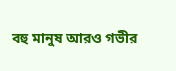বহু মানুষ আরও গভীর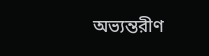অভ্যন্তরীণ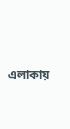এলাকায়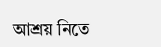আশ্রয় নিতে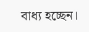বাধ্য হচ্ছেন।